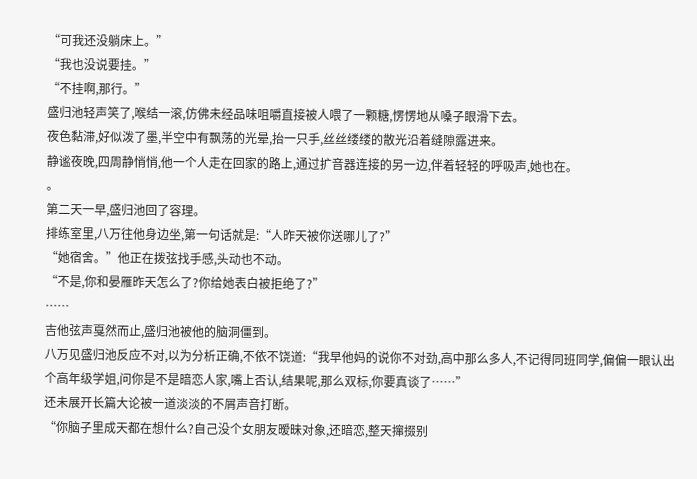“可我还没躺床上。”
“我也没说要挂。”
“不挂啊,那行。”
盛归池轻声笑了,喉结一滚,仿佛未经品味咀嚼直接被人喂了一颗糖,愣愣地从嗓子眼滑下去。
夜色黏滞,好似泼了墨,半空中有飘荡的光晕,抬一只手,丝丝缕缕的散光沿着缝隙露进来。
静谧夜晚,四周静悄悄,他一个人走在回家的路上,通过扩音器连接的另一边,伴着轻轻的呼吸声,她也在。
。
第二天一早,盛归池回了容理。
排练室里,八万往他身边坐,第一句话就是:“人昨天被你送哪儿了?”
“她宿舍。”他正在拨弦找手感,头动也不动。
“不是,你和晏雁昨天怎么了?你给她表白被拒绝了?”
……
吉他弦声戛然而止,盛归池被他的脑洞僵到。
八万见盛归池反应不对,以为分析正确,不依不饶道:“我早他妈的说你不对劲,高中那么多人,不记得同班同学,偏偏一眼认出个高年级学姐,问你是不是暗恋人家,嘴上否认,结果呢,那么双标,你要真谈了……”
还未展开长篇大论被一道淡淡的不屑声音打断。
“你脑子里成天都在想什么?自己没个女朋友暧昧对象,还暗恋,整天撺掇别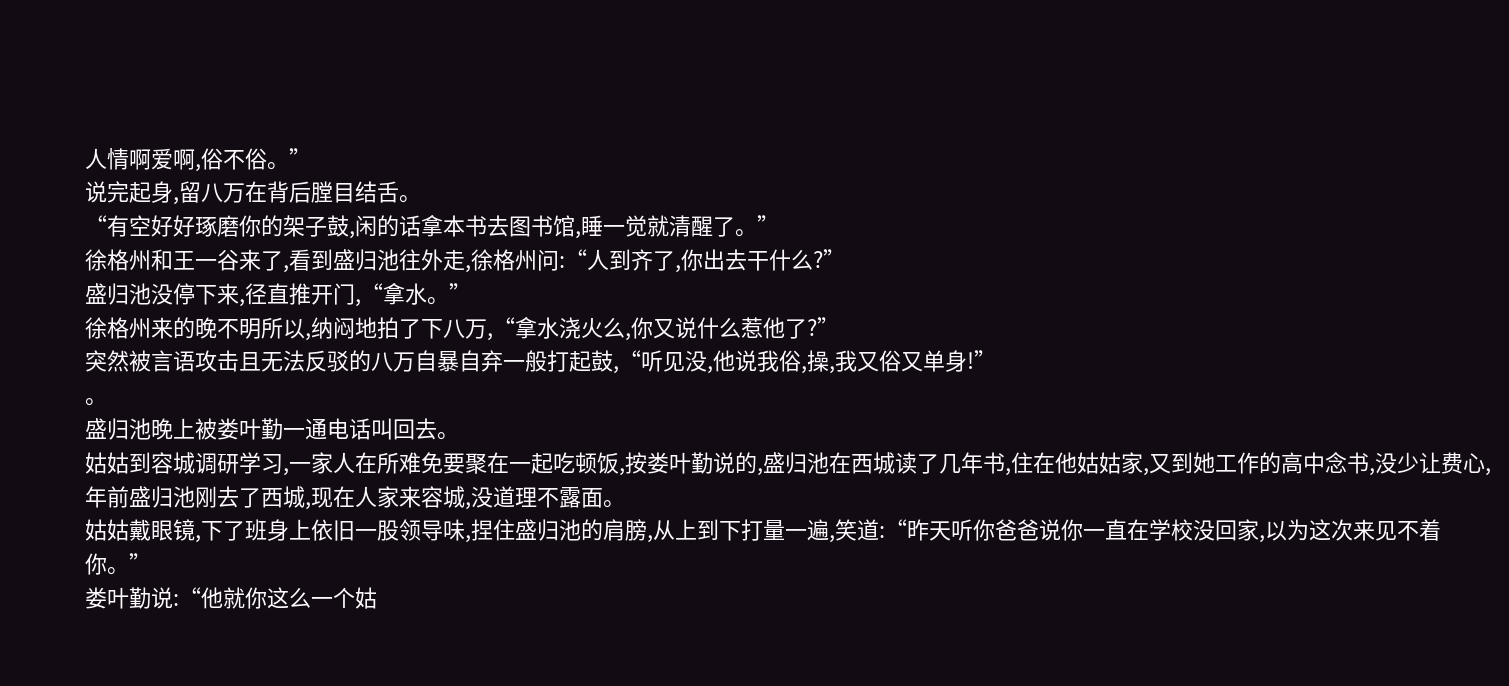人情啊爱啊,俗不俗。”
说完起身,留八万在背后膛目结舌。
“有空好好琢磨你的架子鼓,闲的话拿本书去图书馆,睡一觉就清醒了。”
徐格州和王一谷来了,看到盛归池往外走,徐格州问:“人到齐了,你出去干什么?”
盛归池没停下来,径直推开门,“拿水。”
徐格州来的晚不明所以,纳闷地拍了下八万,“拿水浇火么,你又说什么惹他了?”
突然被言语攻击且无法反驳的八万自暴自弃一般打起鼓,“听见没,他说我俗,操,我又俗又单身!”
。
盛归池晚上被娄叶勤一通电话叫回去。
姑姑到容城调研学习,一家人在所难免要聚在一起吃顿饭,按娄叶勤说的,盛归池在西城读了几年书,住在他姑姑家,又到她工作的高中念书,没少让费心,年前盛归池刚去了西城,现在人家来容城,没道理不露面。
姑姑戴眼镜,下了班身上依旧一股领导味,捏住盛归池的肩膀,从上到下打量一遍,笑道:“昨天听你爸爸说你一直在学校没回家,以为这次来见不着你。”
娄叶勤说:“他就你这么一个姑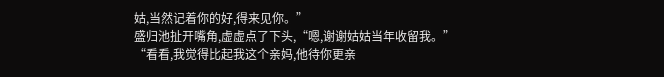姑,当然记着你的好,得来见你。”
盛归池扯开嘴角,虚虚点了下头,“嗯,谢谢姑姑当年收留我。”
“看看,我觉得比起我这个亲妈,他待你更亲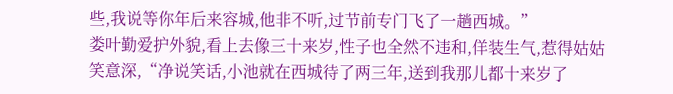些,我说等你年后来容城,他非不听,过节前专门飞了一趟西城。”
娄叶勤爱护外貌,看上去像三十来岁,性子也全然不违和,佯装生气,惹得姑姑笑意深,“净说笑话,小池就在西城待了两三年,送到我那儿都十来岁了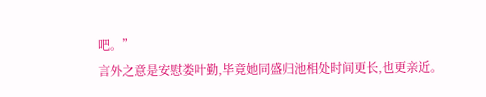吧。”
言外之意是安慰娄叶勤,毕竟她同盛归池相处时间更长,也更亲近。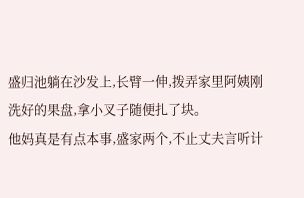盛归池躺在沙发上,长臂一伸,拨弄家里阿姨刚洗好的果盘,拿小叉子随便扎了块。
他妈真是有点本事,盛家两个,不止丈夫言听计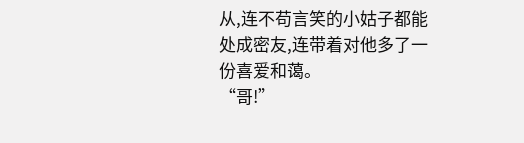从,连不苟言笑的小姑子都能处成密友,连带着对他多了一份喜爱和蔼。
“哥!”